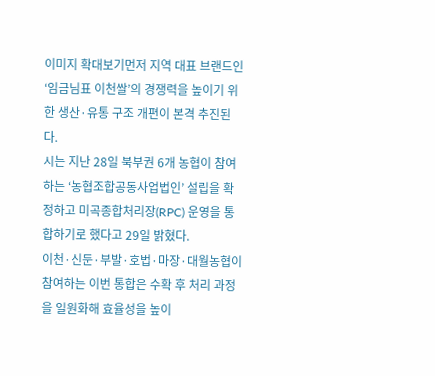이미지 확대보기먼저 지역 대표 브랜드인 ‘임금님표 이천쌀’의 경쟁력을 높이기 위한 생산·유통 구조 개편이 본격 추진된다.
시는 지난 28일 북부권 6개 농협이 참여하는 ‘농협조합공동사업법인’ 설립을 확정하고 미곡종합처리장(RPC) 운영을 통합하기로 했다고 29일 밝혔다.
이천·신둔·부발·호법·마장·대월농협이 참여하는 이번 통합은 수확 후 처리 과정을 일원화해 효율성을 높이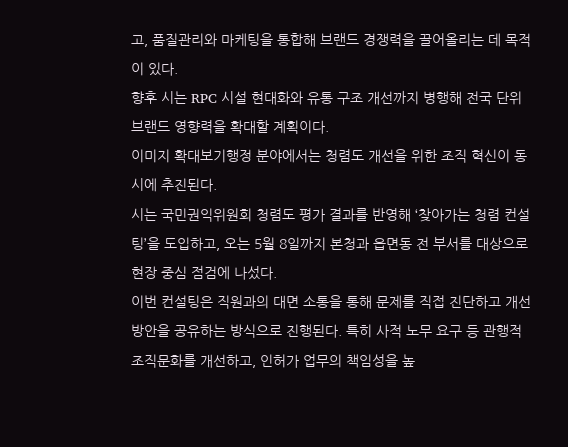고, 품질관리와 마케팅을 통합해 브랜드 경쟁력을 끌어올리는 데 목적이 있다.
향후 시는 RPC 시설 현대화와 유통 구조 개선까지 병행해 전국 단위 브랜드 영향력을 확대할 계획이다.
이미지 확대보기행정 분야에서는 청렴도 개선을 위한 조직 혁신이 동시에 추진된다.
시는 국민권익위원회 청렴도 평가 결과를 반영해 ‘찾아가는 청렴 컨설팅’을 도입하고, 오는 5월 8일까지 본청과 읍면동 전 부서를 대상으로 현장 중심 점검에 나섰다.
이번 컨설팅은 직원과의 대면 소통을 통해 문제를 직접 진단하고 개선 방안을 공유하는 방식으로 진행된다. 특히 사적 노무 요구 등 관행적 조직문화를 개선하고, 인허가 업무의 책임성을 높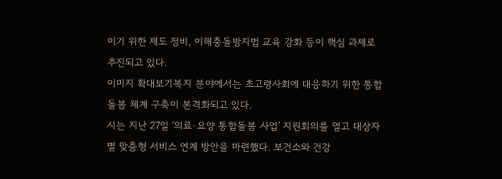이기 위한 제도 정비, 이해충돌방지법 교육 강화 등이 핵심 과제로 추진되고 있다.
이미지 확대보기복지 분야에서는 초고령사회에 대응하기 위한 통합돌봄 체계 구축이 본격화되고 있다.
시는 지난 27일 ‘의료·요양 통합돌봄 사업’ 지원회의를 열고 대상자별 맞춤형 서비스 연계 방안을 마련했다. 보건소와 건강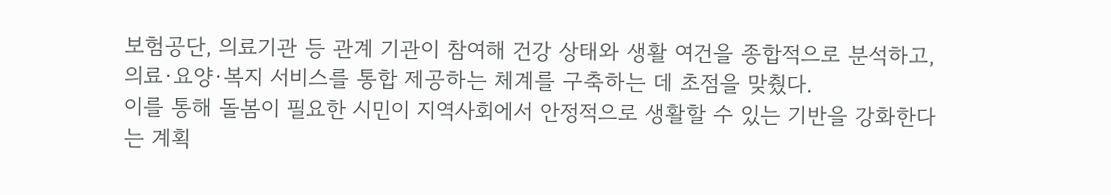보험공단, 의료기관 등 관계 기관이 참여해 건강 상태와 생활 여건을 종합적으로 분석하고, 의료·요양·복지 서비스를 통합 제공하는 체계를 구축하는 데 초점을 맞췄다.
이를 통해 돌봄이 필요한 시민이 지역사회에서 안정적으로 생활할 수 있는 기반을 강화한다는 계획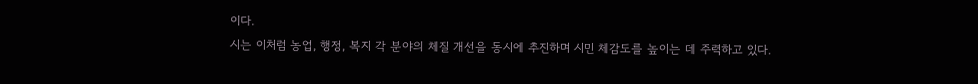이다.
시는 이처럼 농업, 행정, 복지 각 분야의 체질 개선을 동시에 추진하며 시민 체감도를 높이는 데 주력하고 있다.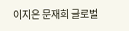이지은 문재희 글로벌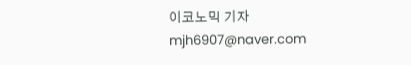이코노믹 기자 mjh6907@naver.com